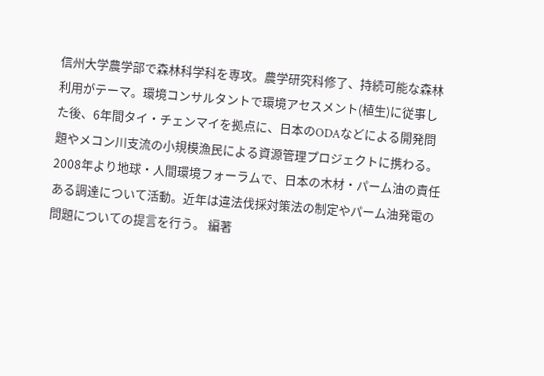信州大学農学部で森林科学科を専攻。農学研究科修了、持続可能な森林利用がテーマ。環境コンサルタントで環境アセスメント(植生)に従事した後、6年間タイ・チェンマイを拠点に、日本のODAなどによる開発問題やメコン川支流の小規模漁民による資源管理プロジェクトに携わる。2008年より地球・人間環境フォーラムで、日本の木材・パーム油の責任ある調達について活動。近年は違法伐採対策法の制定やパーム油発電の問題についての提言を行う。 編著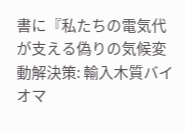書に『私たちの電気代が支える偽りの気候変動解決策: 輸入木質バイオマ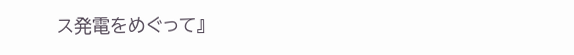ス発電をめぐって』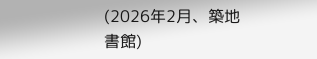(2026年2月、築地書館)